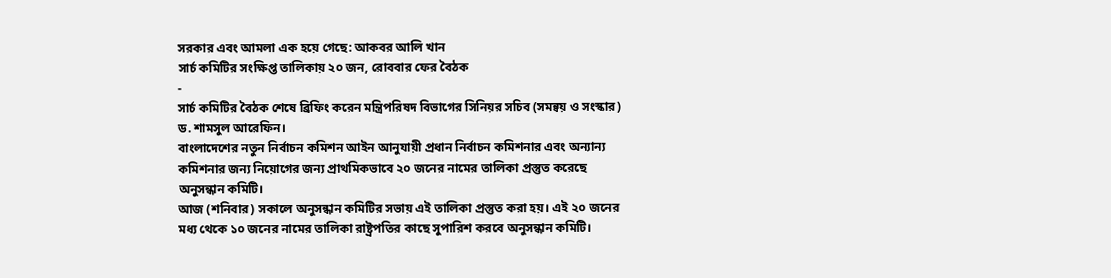সরকার এবং আমলা এক হয়ে গেছে: আকবর আলি খান
সার্চ কমিটির সংক্ষিপ্ত তালিকায় ২০ জন, রোববার ফের বৈঠক
-
সার্চ কমিটির বৈঠক শেষে ব্রিফিং করেন মন্ত্রিপরিষদ বিভাগের সিনিয়র সচিব (সমন্বয় ও সংস্কার) ড. শামসুল আরেফিন।
বাংলাদেশের নতুন নির্বাচন কমিশন আইন আনুযায়ী প্রধান নির্বাচন কমিশনার এবং অন্যান্য কমিশনার জন্য নিয়োগের জন্য প্রাথমিকভাবে ২০ জনের নামের তালিকা প্রস্তুত করেছে অনুসন্ধান কমিটি।
আজ (শনিবার) সকালে অনুসন্ধান কমিটির সভায় এই তালিকা প্রস্তুত করা হয়। এই ২০ জনের মধ্য থেকে ১০ জনের নামের তালিকা রাষ্ট্রপতির কাছে সুপারিশ করবে অনুসন্ধান কমিটি।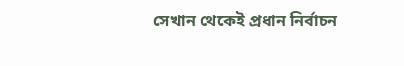সেখান থেকেই প্রধান নির্বাচন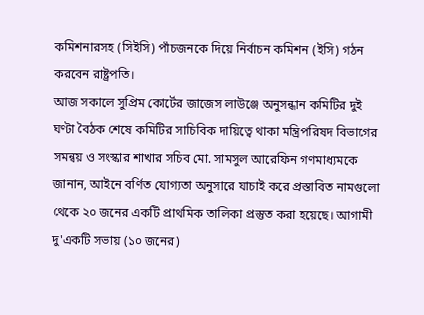কমিশনারসহ (সিইসি) পাঁচজনকে দিয়ে নির্বাচন কমিশন (ইসি) গঠন করবেন রাষ্ট্রপতি।
আজ সকালে সুপ্রিম কোর্টের জাজেস লাউঞ্জে অনুসন্ধান কমিটির দুই ঘণ্টা বৈঠক শেষে কমিটির সাচিবিক দায়িত্বে থাকা মন্ত্রিপরিষদ বিভাগের সমন্বয় ও সংস্কার শাখার সচিব মো. সামসুল আরেফিন গণমাধ্যমকে জানান, আইনে বর্ণিত যোগ্যতা অনুসারে যাচাই করে প্রস্তাবিত নামগুলো থেকে ২০ জনের একটি প্রাথমিক তালিকা প্রস্তুত করা হয়েছে। আগামী দু'একটি সভায় (১০ জনের)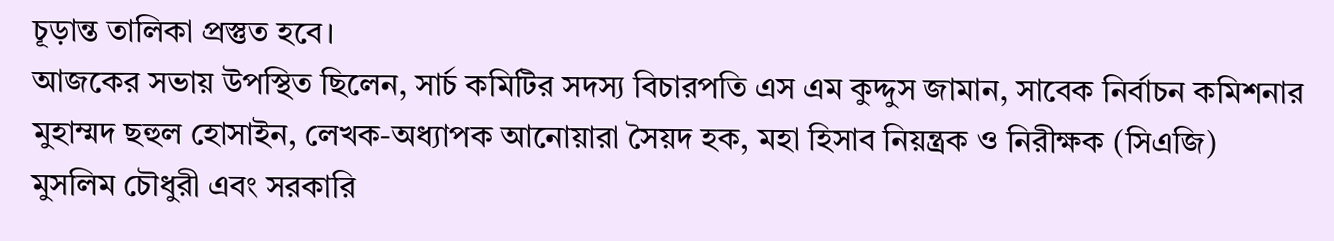চূড়ান্ত তালিকা প্রস্তুত হবে।
আজকের সভায় উপস্থিত ছিলেন, সার্চ কমিটির সদস্য বিচারপতি এস এম কুদ্দুস জামান, সাবেক নির্বাচন কমিশনার মুহাম্মদ ছহুল হোসাইন, লেখক-অধ্যাপক আনোয়ারা সৈয়দ হক, মহা হিসাব নিয়ন্ত্রক ও নিরীক্ষক (সিএজি) মুসলিম চৌধুরী এবং সরকারি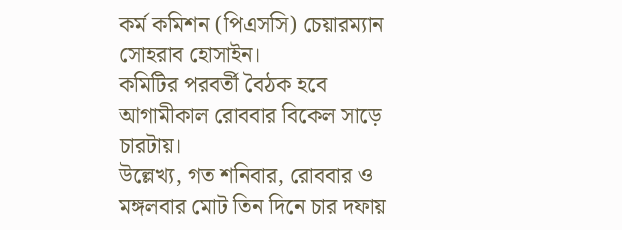কর্ম কমিশন (পিএসসি) চেয়ারম্যান সোহরাব হোসাইন।
কমিটির পরবর্তী বৈঠক হবে আগামীকাল রোববার বিকেল সাড়ে চারটায়।
উল্লেখ্য, গত শনিবার, রোববার ও মঙ্গলবার মোট তিন দিনে চার দফায়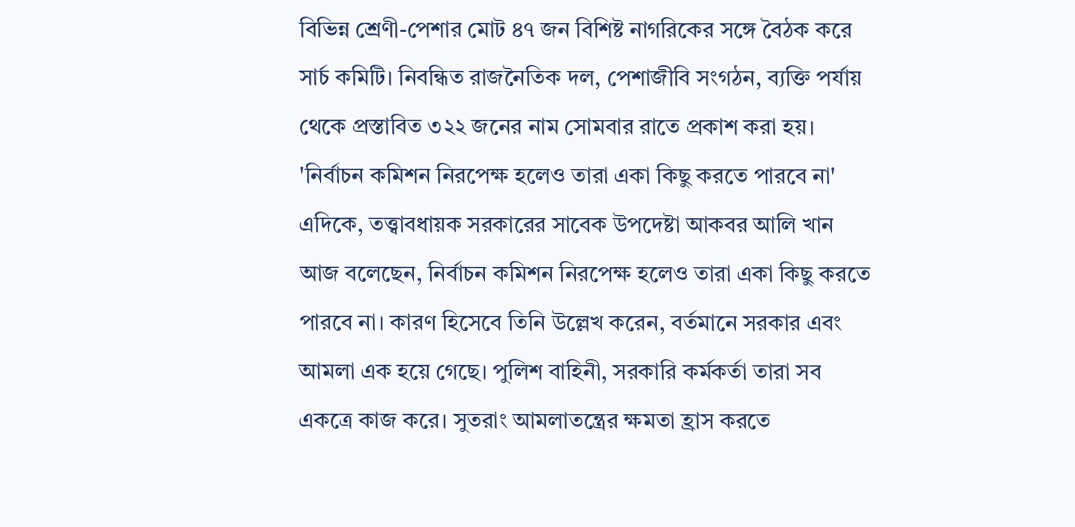বিভিন্ন শ্রেণী-পেশার মোট ৪৭ জন বিশিষ্ট নাগরিকের সঙ্গে বৈঠক করে সার্চ কমিটি। নিবন্ধিত রাজনৈতিক দল, পেশাজীবি সংগঠন, ব্যক্তি পর্যায় থেকে প্রস্তাবিত ৩২২ জনের নাম সোমবার রাতে প্রকাশ করা হয়।
'নির্বাচন কমিশন নিরপেক্ষ হলেও তারা একা কিছু করতে পারবে না'
এদিকে, তত্ত্বাবধায়ক সরকারের সাবেক উপদেষ্টা আকবর আলি খান আজ বলেছেন, নির্বাচন কমিশন নিরপেক্ষ হলেও তারা একা কিছু করতে পারবে না। কারণ হিসেবে তিনি উল্লেখ করেন, বর্তমানে সরকার এবং আমলা এক হয়ে গেছে। পুলিশ বাহিনী, সরকারি কর্মকর্তা তারা সব একত্রে কাজ করে। সুতরাং আমলাতন্ত্রের ক্ষমতা হ্রাস করতে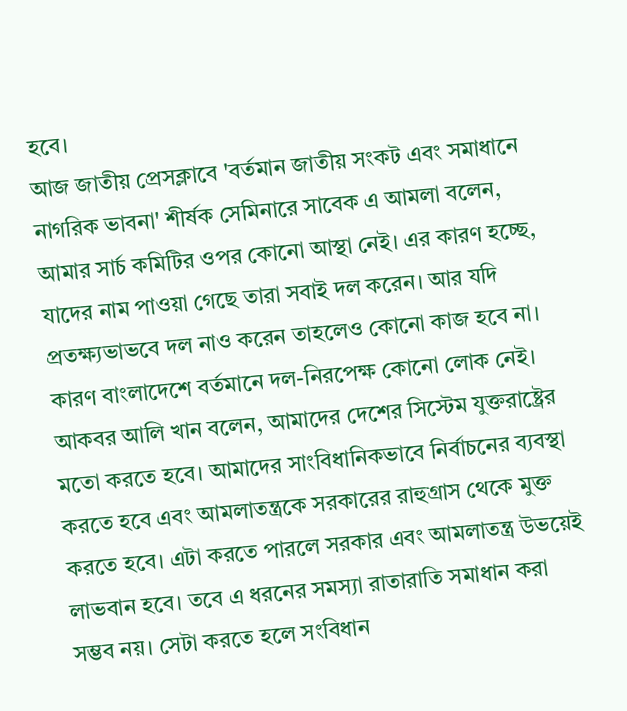হবে।
আজ জাতীয় প্রেসক্লাবে 'বর্তমান জাতীয় সংকট এবং সমাধানে নাগরিক ভাবনা' শীর্ষক সেমিনারে সাবেক এ আমলা বলেন, আমার সার্চ কমিটির ওপর কোনো আস্থা নেই। এর কারণ হচ্ছে, যাদের নাম পাওয়া গেছে তারা সবাই দল করেন। আর যদি প্রতক্ষ্যভাভবে দল নাও করেন তাহলেও কোনো কাজ হবে না। কারণ বাংলাদেশে বর্তমানে দল-নিরপেক্ষ কোনো লোক নেই।
আকবর আলি খান বলেন, আমাদের দেশের সিস্টেম যুক্তরাষ্ট্রের মতো করতে হবে। আমাদের সাংবিধানিকভাবে নির্বাচনের ব্যবস্থা করতে হবে এবং আমলাতন্ত্রকে সরকারের রাহুগ্রাস থেকে মুক্ত করতে হবে। এটা করতে পারলে সরকার এবং আমলাতন্ত্র উভয়েই লাভবান হবে। তবে এ ধরনের সমস্যা রাতারাতি সমাধান করা সম্ভব নয়। সেটা করতে হলে সংবিধান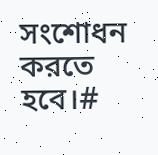সংশোধন করতে হবে।#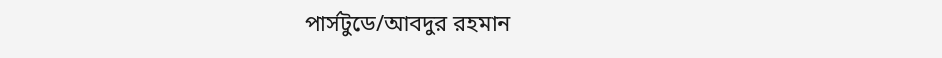পার্সটুডে/আবদুর রহমান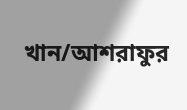খান/আশরাফুর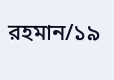রহমান/১৯